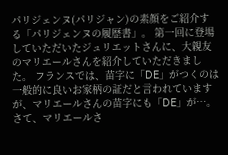パリジェンヌ(パリジャン)の素顔をご紹介する「パリジェンヌの履歴書」。 第一回に登場していただいたジュリエットさんに、大親友のマリエールさんを紹介していただきました。 フランスでは、苗字に「DE」がつくのは一般的に良いお家柄の証だと言われていますが、マリエールさんの苗字にも「DE」が…。 さて、マリエールさ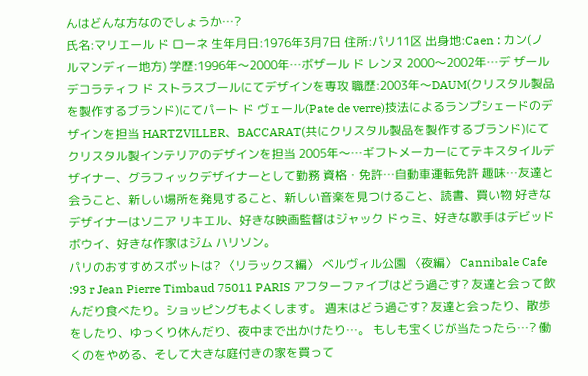んはどんな方なのでしょうか…?
氏名:マリエール ド ローネ 生年月日:1976年3月7日 住所:パリ11区 出身地:Caen : カン(ノルマンディー地方) 学歴:1996年〜2000年…ボザール ド レンヌ 2000〜2002年…デ ザール デコラティフ ド ストラスブールにてデザインを専攻 職歴:2003年〜DAUM(クリスタル製品を製作するブランド)にてパート ド ヴェール(Pate de verre)技法によるランプシェードのデザインを担当 HARTZVILLER、BACCARAT(共にクリスタル製品を製作するブランド)にてクリスタル製インテリアのデザインを担当 2005年〜…ギフトメーカーにてテキスタイルデザイナー、グラフィックデザイナーとして勤務 資格・免許…自動車運転免許 趣味…友達と会うこと、新しい場所を発見すること、新しい音楽を見つけること、読書、買い物 好きなデザイナーはソニア リキエル、好きな映画監督はジャック ドゥミ、好きな歌手はデビッド ボウイ、好きな作家はジム ハリソン。
パリのおすすめスポットは? 〈リラックス編〉 ベルヴィル公園 〈夜編〉 Cannibale Cafe :93 r Jean Pierre Timbaud 75011 PARIS アフターファイブはどう過ごす? 友達と会って飲んだり食べたり。ショッピングもよくします。 週末はどう過ごす? 友達と会ったり、散歩をしたり、ゆっくり休んだり、夜中まで出かけたり…。 もしも宝くじが当たったら…? 働くのをやめる、そして大きな庭付きの家を買って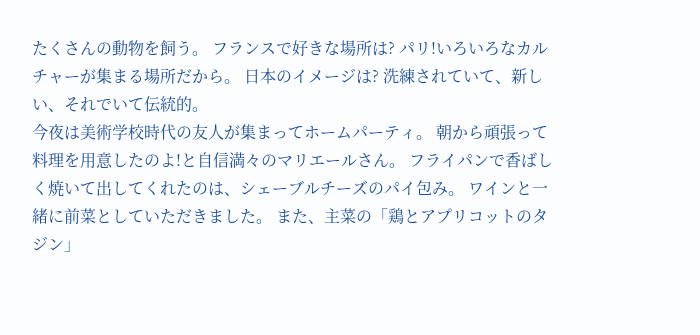たくさんの動物を飼う。 フランスで好きな場所は? パリ!いろいろなカルチャーが集まる場所だから。 日本のイメージは? 洗練されていて、新しい、それでいて伝統的。
今夜は美術学校時代の友人が集まってホームパーティ。 朝から頑張って料理を用意したのよ!と自信満々のマリエールさん。 フライパンで香ばしく焼いて出してくれたのは、シェーブルチーズのパイ包み。 ワインと一緒に前菜としていただきました。 また、主菜の「鶏とアプリコットのタジン」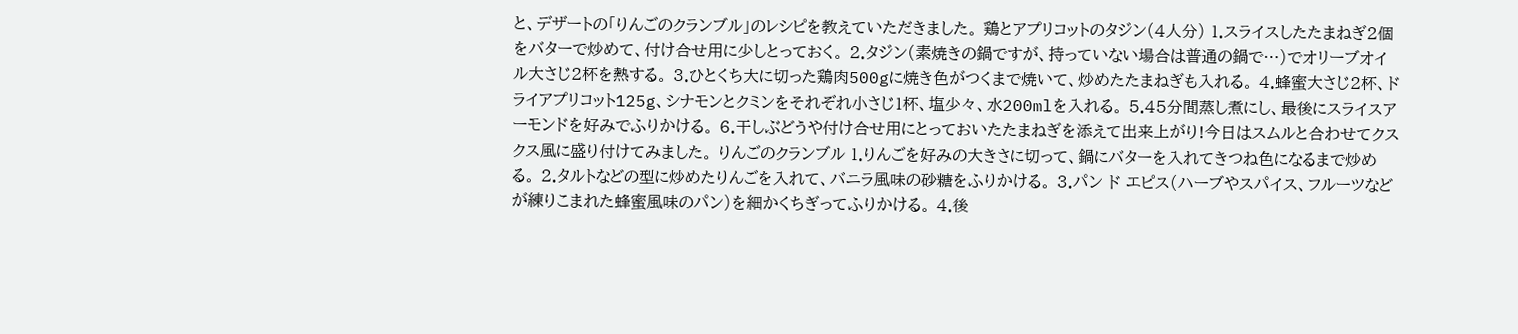と、デザートの「りんごのクランブル」のレシピを教えていただきました。 鶏とアプリコットのタジン(4人分) 1.スライスしたたまねぎ2個をバターで炒めて、付け合せ用に少しとっておく。 2.タジン(素焼きの鍋ですが、持っていない場合は普通の鍋で…)でオリーブオイル大さじ2杯を熱する。 3.ひとくち大に切った鶏肉500gに焼き色がつくまで焼いて、炒めたたまねぎも入れる。 4.蜂蜜大さじ2杯、ドライアプリコット125g、シナモンとクミンをそれぞれ小さじ1杯、塩少々、水200mlを入れる。 5.45分間蒸し煮にし、最後にスライスアーモンドを好みでふりかける。 6.干しぶどうや付け合せ用にとっておいたたまねぎを添えて出来上がり!今日はスムルと合わせてクスクス風に盛り付けてみました。 りんごのクランブル 1.りんごを好みの大きさに切って、鍋にバターを入れてきつね色になるまで炒める。 2.タルトなどの型に炒めたりんごを入れて、バニラ風味の砂糖をふりかける。 3.パン ド エピス(ハーブやスパイス、フルーツなどが練りこまれた蜂蜜風味のパン)を細かくちぎってふりかける。 4.後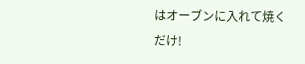はオーブンに入れて焼くだけ!